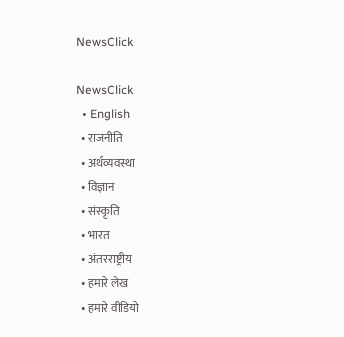NewsClick

NewsClick
  • English
  • राजनीति
  • अर्थव्यवस्था
  • विज्ञान
  • संस्कृति
  • भारत
  • अंतरराष्ट्रीय
  • हमारे लेख
  • हमारे वीडियो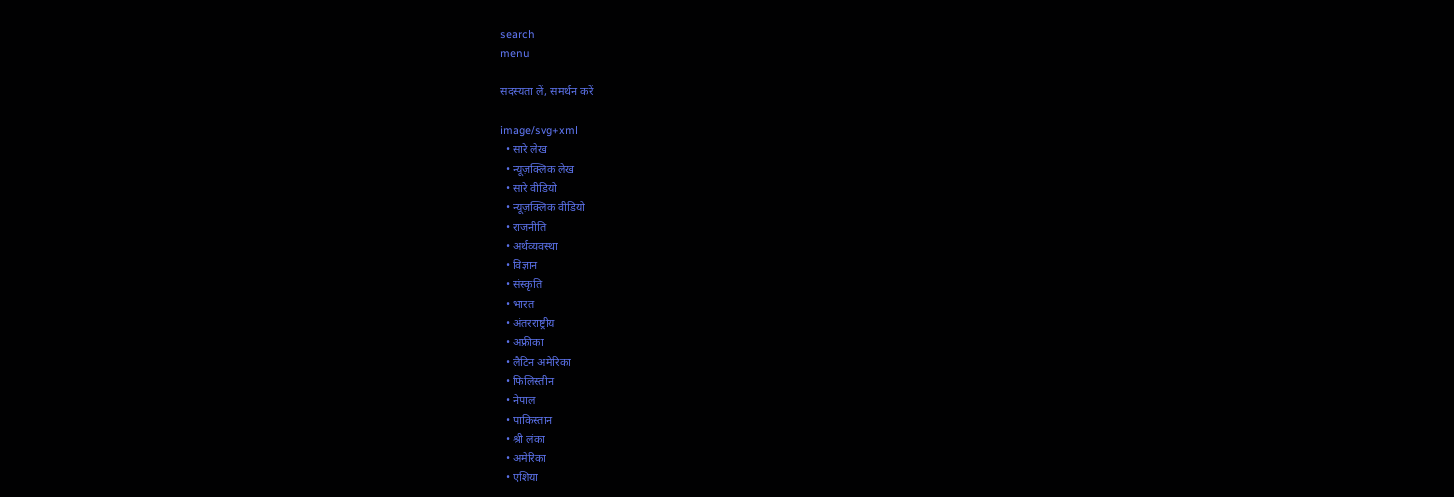search
menu

सदस्यता लें, समर्थन करें

image/svg+xml
  • सारे लेख
  • न्यूज़क्लिक लेख
  • सारे वीडियो
  • न्यूज़क्लिक वीडियो
  • राजनीति
  • अर्थव्यवस्था
  • विज्ञान
  • संस्कृति
  • भारत
  • अंतरराष्ट्रीय
  • अफ्रीका
  • लैटिन अमेरिका
  • फिलिस्तीन
  • नेपाल
  • पाकिस्तान
  • श्री लंका
  • अमेरिका
  • एशिया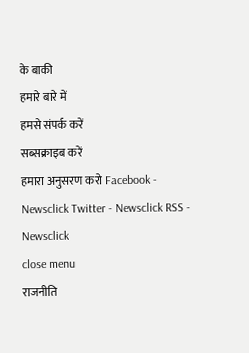के बाकी
हमारे बारे में
हमसे संपर्क करें
सब्सक्राइब करें
हमारा अनुसरण करो Facebook - Newsclick Twitter - Newsclick RSS - Newsclick
close menu
राजनीति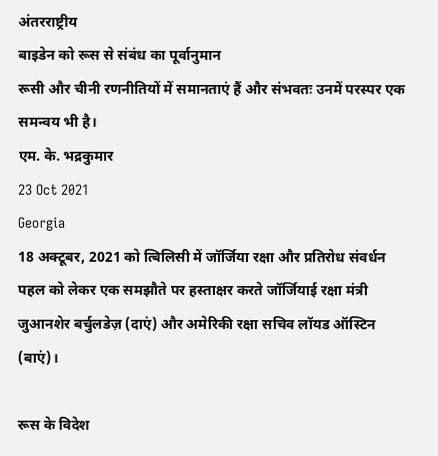अंतरराष्ट्रीय
बाइडेन को रूस से संबंध का पूर्वानुमान
रूसी और चीनी रणनीतियों में समानताएं हैं और संभवतः उनमें परस्पर एक समन्वय भी है।
एम. के. भद्रकुमार
23 Oct 2021
Georgia
18 अक्टूबर, 2021 को त्बिलिसी में जॉर्जिया रक्षा और प्रतिरोध संवर्धन पहल को लेकर एक समझौते पर हस्ताक्षर करते जॉर्जियाई रक्षा मंत्री जुआनशेर बर्चुलडेज़ (दाएं) और अमेरिकी रक्षा सचिव लॉयड ऑस्टिन (बाएं)।

रूस के विदेश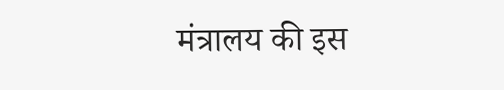मंत्रालय की इस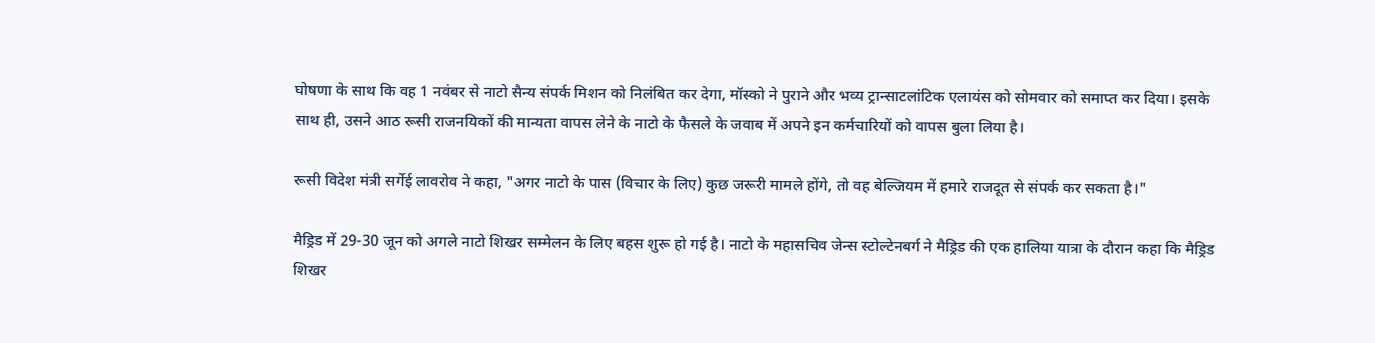घोषणा के साथ कि वह 1 नवंबर से नाटो सैन्य संपर्क मिशन को निलंबित कर देगा, मॉस्को ने पुराने और भव्य ट्रान्साटलांटिक एलायंस को सोमवार को समाप्त कर दिया। इसके साथ ही, उसने आठ रूसी राजनयिकों की मान्यता वापस लेने के नाटो के फैसले के जवाब में अपने इन कर्मचारियों को वापस बुला लिया है।

रूसी विदेश मंत्री सर्गेई लावरोव ने कहा, "अगर नाटो के पास (विचार के लिए) कुछ जरूरी मामले होंगे, तो वह बेल्जियम में हमारे राजदूत से संपर्क कर सकता है।"

मैड्रिड में 29-30 जून को अगले नाटो शिखर सम्मेलन के लिए बहस शुरू हो गई है। नाटो के महासचिव जेन्स स्टोल्टेनबर्ग ने मैड्रिड की एक हालिया यात्रा के दौरान कहा कि मैड्रिड शिखर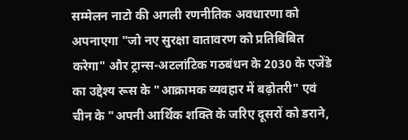सम्मेलन नाटो की अगली रणनीतिक अवधारणा को अपनाएगा "जो नए सुरक्षा वातावरण को प्रतिबिंबित करेगा" और ट्रान्स-अटलांटिक गठबंधन के 2030 के एजेंडे का उद्देश्य रूस के "आक्रामक व्यवहार में बढ़ोतरी" एवं चीन के "अपनी आर्थिक शक्ति के जरिए दूसरों को डराने,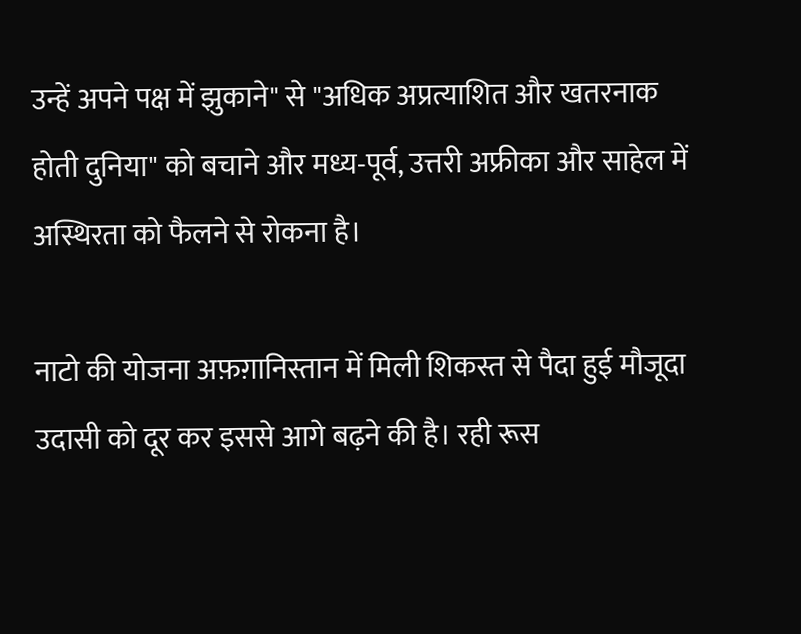उन्हें अपने पक्ष में झुकाने" से "अधिक अप्रत्याशित और खतरनाक होती दुनिया" को बचाने और मध्य-पूर्व, उत्तरी अफ्रीका और साहेल में अस्थिरता को फैलने से रोकना है।

नाटो की योजना अफ़ग़ानिस्तान में मिली शिकस्त से पैदा हुई मौजूदा उदासी को दूर कर इससे आगे बढ़ने की है। रही रूस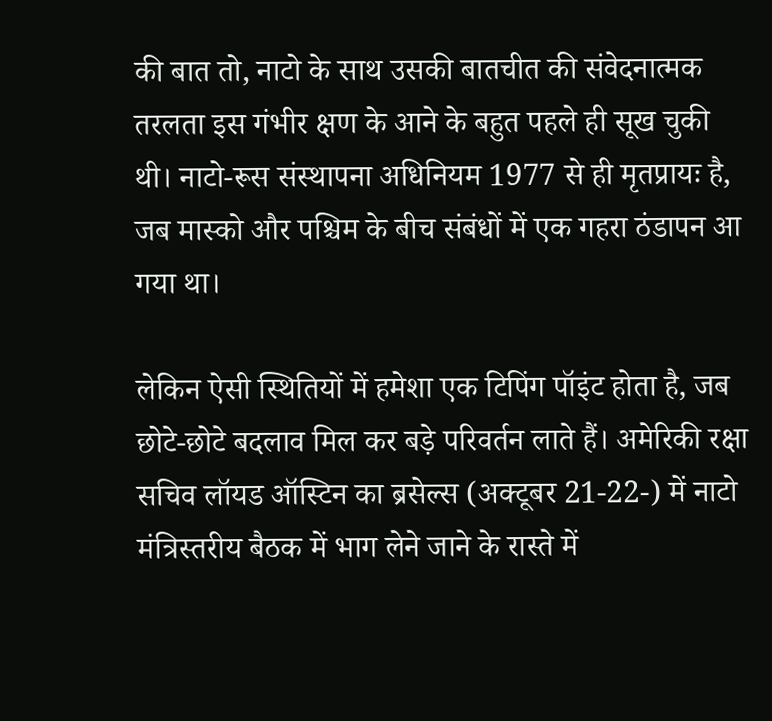की बात तो, नाटो के साथ उसकी बातचीत की संवेदनात्मक तरलता इस गंभीर क्षण के आने के बहुत पहले ही सूख चुकी थी। नाटो-रूस संस्थापना अधिनियम 1977 से ही मृतप्रायः है, जब मास्को और पश्चिम के बीच संबंधों में एक गहरा ठंडापन आ गया था।

लेकिन ऐसी स्थितियों में हमेशा एक टिपिंग पॉइंट होता है, जब छोटे-छोटे बदलाव मिल कर बड़े परिवर्तन लाते हैं। अमेरिकी रक्षा सचिव लॉयड ऑस्टिन का ब्रसेल्स (अक्टूबर 21-22-) में नाटो मंत्रिस्तरीय बैठक में भाग लेने जाने के रास्ते में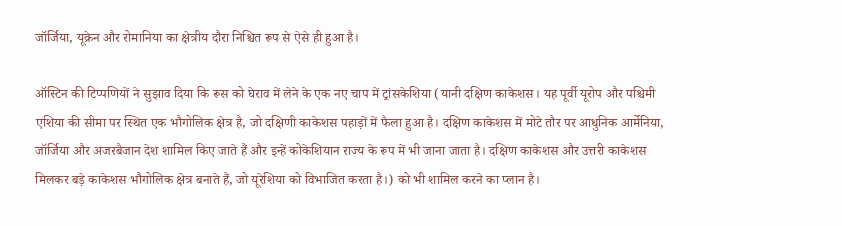जॉर्जिया, यूक्रेन और रोमानिया का क्षेत्रीय दौरा निश्चित रूप से ऐसे ही हुआ है।

ऑस्टिन की टिप्पणियों ने सुझाव दिया कि रूस को घेराव में लेने के एक नए चाप में ट्रांसकेशिया (यानी दक्षिण काकेशस। यह पूर्वी यूरोप और पश्चिमी एशिया की सीमा पर स्थित एक भौगोलिक क्षेत्र है, जो दक्षिणी काकेशस पहाड़ों में फैला हुआ है। दक्षिण काकेशस में मोटे तौर पर आधुनिक आर्मेनिया, जॉर्जिया और अजरबैजान देश शामिल किए जाते हैं और इन्हें कोकेशियान राज्य के रूप में भी जाना जाता है। दक्षिण काकेशस और उत्तरी काकेशस मिलकर बड़े काकेशस भौगोलिक क्षेत्र बनाते हैं, जो यूरेशिया को विभाजित करता है।) को भी शामिल करने का प्लान है।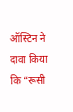ऑस्टिन ने दावा किया कि “रूसी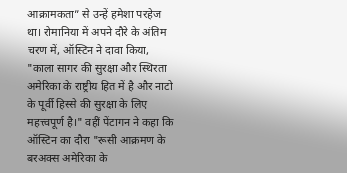आक्रामकता” से उन्हें हमेशा परहेज था। रोमानिया में अपने दौरे के अंतिम चरण में, ऑस्टिन ने दावा किया, "काला सागर की सुरक्षा और स्थिरता अमेरिका के राष्ट्रीय हित में है और नाटो के पूर्वी हिस्से की सुरक्षा के लिए महत्त्वपूर्ण है।" वहीं पेंटागन ने कहा कि ऑस्टिन का दौरा "रूसी आक्रमण के बरअक्स अमेरिका के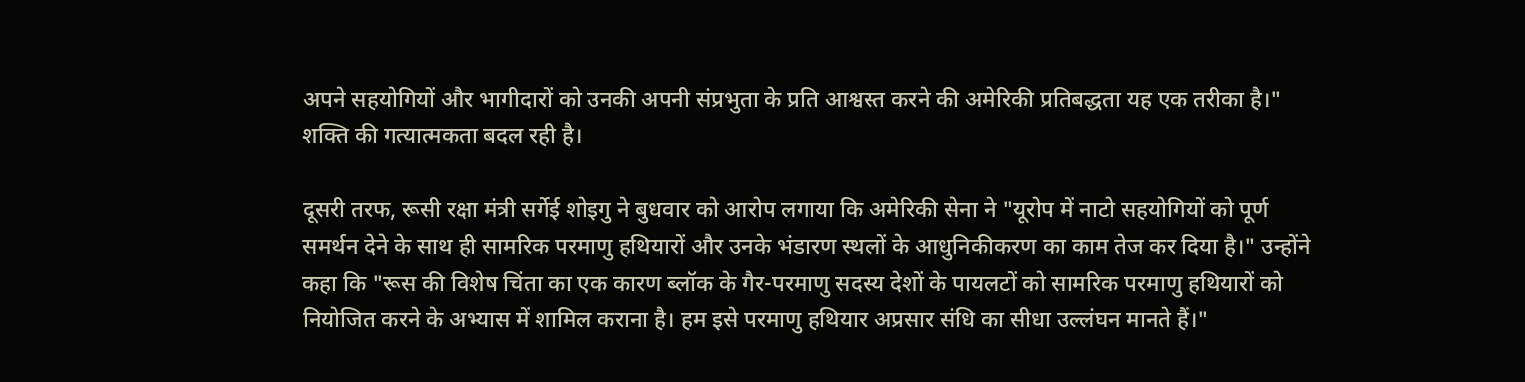अपने सहयोगियों और भागीदारों को उनकी अपनी संप्रभुता के प्रति आश्वस्त करने की अमेरिकी प्रतिबद्धता यह एक तरीका है।" शक्ति की गत्यात्मकता बदल रही है।

दूसरी तरफ, रूसी रक्षा मंत्री सर्गेई शोइगु ने बुधवार को आरोप लगाया कि अमेरिकी सेना ने "यूरोप में नाटो सहयोगियों को पूर्ण समर्थन देने के साथ ही सामरिक परमाणु हथियारों और उनके भंडारण स्थलों के आधुनिकीकरण का काम तेज कर दिया है।" उन्होंने कहा कि "रूस की विशेष चिंता का एक कारण ब्लॉक के गैर-परमाणु सदस्य देशों के पायलटों को सामरिक परमाणु हथियारों को नियोजित करने के अभ्यास में शामिल कराना है। हम इसे परमाणु हथियार अप्रसार संधि का सीधा उल्लंघन मानते हैं।"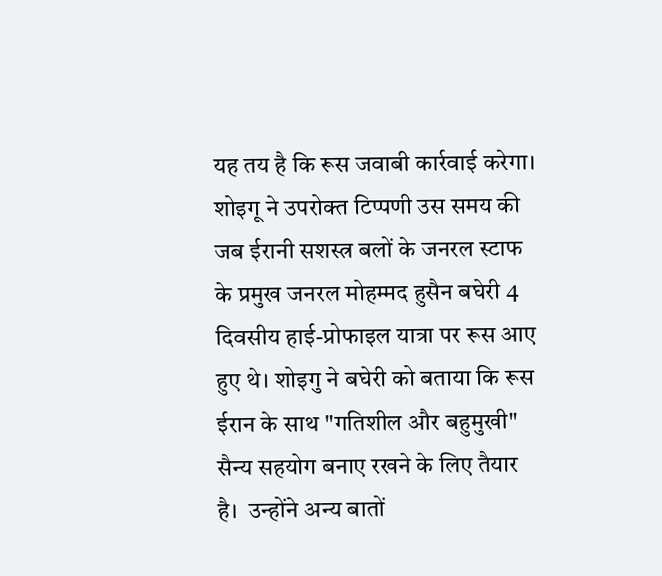यह तय है कि रूस जवाबी कार्रवाई करेगा। शोइगू ने उपरोक्त टिप्पणी उस समय की जब ईरानी सशस्त्र बलों के जनरल स्टाफ के प्रमुख जनरल मोहम्मद हुसैन बघेरी 4 दिवसीय हाई-प्रोफाइल यात्रा पर रूस आए हुए थे। शोइगु ने बघेरी को बताया कि रूस ईरान के साथ "गतिशील और बहुमुखी" सैन्य सहयोग बनाए रखने के लिए तैयार है।  उन्होंने अन्य बातों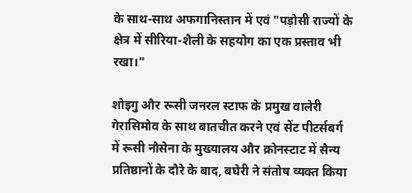के साथ-साथ अफगानिस्तान में एवं "पड़ोसी राज्यों के क्षेत्र में सीरिया-शैली के सहयोग का एक प्रस्ताव भी रखा।"

शोइगु और रूसी जनरल स्टाफ के प्रमुख वालेरी गेरासिमोव के साथ बातचीत करने एवं सेंट पीटर्सबर्ग में रूसी नौसेना के मुख्यालय और क्रोनस्टाट में सैन्य प्रतिष्ठानों के दौरे के बाद, बघेरी ने संतोष व्यक्त किया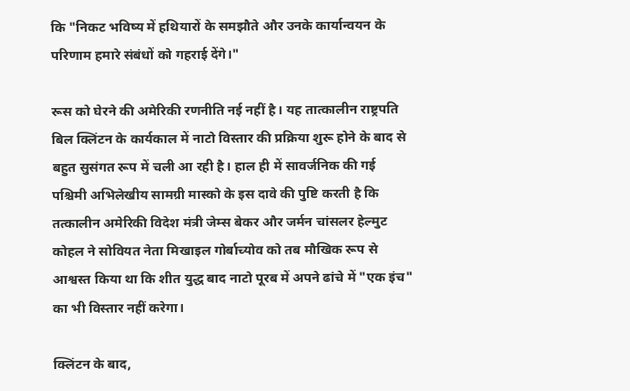कि "निकट भविष्य में हथियारों के समझौते और उनके कार्यान्वयन के परिणाम हमारे संबंधों को गहराई देंगे।"

रूस को घेरने की अमेरिकी रणनीति नई नहीं है। यह तात्कालीन राष्ट्रपति बिल क्लिंटन के कार्यकाल में नाटो विस्तार की प्रक्रिया शुरू होने के बाद से बहुत सुसंगत रूप में चली आ रही है। हाल ही में सावर्जनिक की गई पश्चिमी अभिलेखीय सामग्री मास्को के इस दावे की पुष्टि करती है कि तत्कालीन अमेरिकी विदेश मंत्री जेम्स बेकर और जर्मन चांसलर हेल्मुट कोहल ने सोवियत नेता मिखाइल गोर्बाच्योव को तब मौखिक रूप से आश्वस्त किया था कि शीत युद्ध बाद नाटो पूरब में अपने ढांचे में "एक इंच" का भी विस्तार नहीं करेगा।

क्लिंटन के बाद,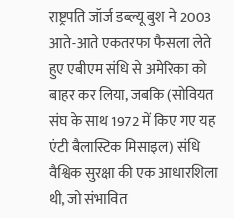राष्ट्रपति जॉर्ज डब्ल्यू बुश ने 2003 आते-आते एकतरफा फैसला लेते हुए एबीएम संधि से अमेरिका को बाहर कर लिया, जबकि (सोवियत संघ के साथ 1972 में किए गए यह एंटी बैलास्टिक मिसाइल) संधि वैश्विक सुरक्षा की एक आधारशिला थी, जो संभावित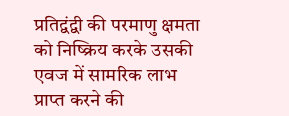प्रतिद्वंद्वी की परमाणु क्षमता को निष्क्रिय करके उसकी एवज में सामरिक लाभ प्राप्त करने की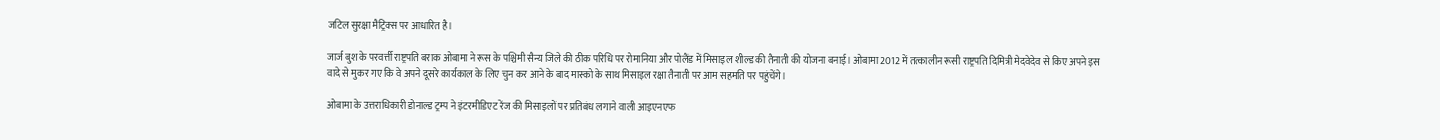जटिल सुरक्षा मैट्रिक्स पर आधारित है।

जार्ज बुश के परवर्त्ती राष्ट्रपति बराक ओबामा ने रूस के पश्चिमी सैन्य जिले की ठीक परिधि पर रोमानिया और पोलैंड में मिसाइल शील्ड की तैनाती की योजना बनाई। ओबामा 2012 में तत्कालीन रूसी राष्ट्रपति दिमित्री मेदवेदेव से किए अपने इस वादे से मुकर गए कि वे अपने दूसरे कार्यकाल के लिए चुन कर आने के बाद मास्को के साथ मिसाइल रक्षा तैनाती पर आम सहमति पर पहुंचेंगे।

ओबामा के उत्तराधिकारी डोनाल्ड ट्रम्प ने इंटरमीडिएट रेंज की मिसाइलों पर प्रतिबंध लगाने वाली आइएनएफ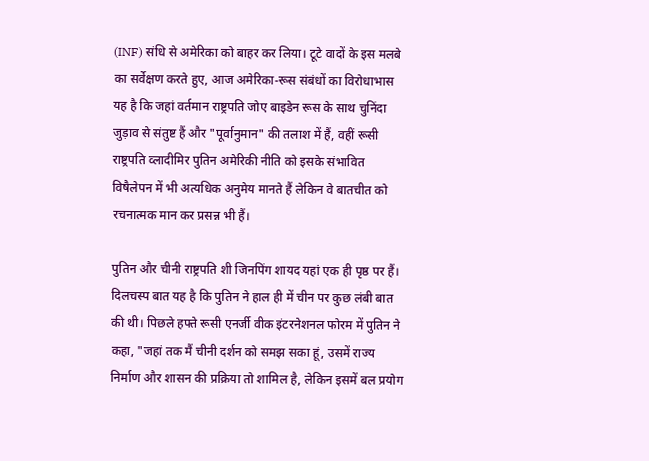(INF) संधि से अमेरिका को बाहर कर लिया। टूटे वादों के इस मलबे का सर्वेक्षण करते हुए, आज अमेरिका-रूस संबंधों का विरोधाभास यह है कि जहां वर्तमान राष्ट्रपति जोए बाइडेन रूस के साथ चुनिंदा जुड़ाव से संतुष्ट हैं और "पूर्वानुमान" की तलाश में हैं, वहीं रूसी राष्ट्रपति व्लादीमिर पुतिन अमेरिकी नीति को इसके संभावित विषैलेपन में भी अत्यधिक अनुमेय मानते हैं लेकिन वे बातचीत को रचनात्मक मान कर प्रसन्न भी हैं।

पुतिन और चीनी राष्ट्रपति शी जिनपिंग शायद यहां एक ही पृष्ठ पर हैं। दिलचस्प बात यह है कि पुतिन ने हाल ही में चीन पर कुछ लंबी बात की थी। पिछले हफ्ते रूसी एनर्जी वीक इंटरनेशनल फोरम में पुतिन ने कहा, "जहां तक मैं चीनी दर्शन को समझ सका हूं, उसमें राज्य निर्माण और शासन की प्रक्रिया तो शामिल है, लेकिन इसमें बल प्रयोग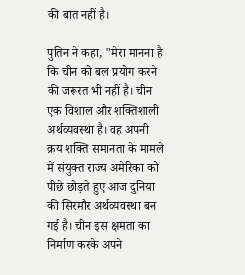की बात नहीं है।

पुतिन ने कहा, "मेरा मानना है कि चीन को बल प्रयोग करने की जरूरत भी नहीं है। चीन एक विशाल और शक्तिशाली अर्थव्यवस्था है। वह अपनी क्रय शक्ति समानता के मामले में संयुक्त राज्य अमेरिका को पीछे छोड़ते हुए आज दुनिया की सिरमौर अर्थव्यवस्था बन गई है। चीन इस क्षमता का निर्माण करके अपने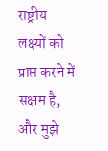राष्ट्रीय लक्ष्यों को प्राप्त करने में सक्षम है, और मुझे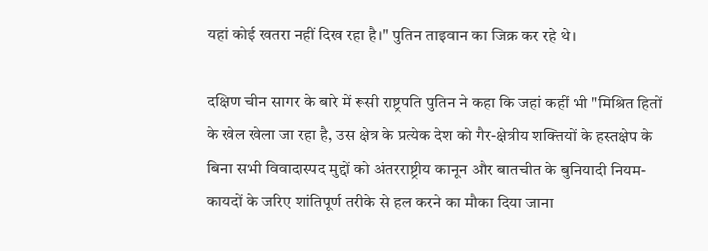यहां कोई खतरा नहीं दिख रहा है।" पुतिन ताइवान का जिक्र कर रहे थे।

दक्षिण चीन सागर के बारे में रूसी राष्ट्रपति पुतिन ने कहा कि जहां कहीं भी "मिश्रित हितों के खेल खेला जा रहा है, उस क्षेत्र के प्रत्येक देश को गैर-क्षेत्रीय शक्तियों के हस्तक्षेप के बिना सभी विवादास्पद मुद्दों को अंतरराष्ट्रीय कानून और बातचीत के बुनियादी नियम-कायदों के जरिए शांतिपूर्ण तरीके से हल करने का मौका दिया जाना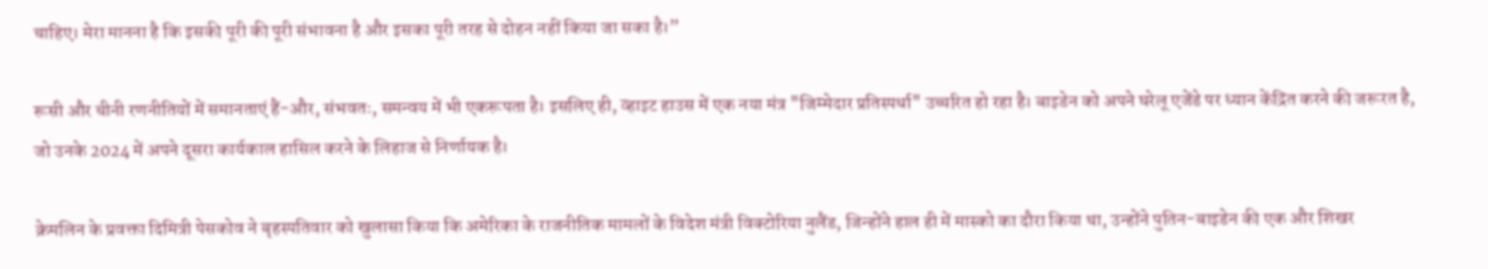चाहिए। मेरा मानना है कि इसकी पूरी की पूरी संभावना है और इसका पूरी तरह से दोहन नहीं किया जा सका है।”

रूसी और चीनी रणनीतियों में समानताएं हैं-और, संभवतः, समन्वय में भी एकरूपता है। इसलिए ही, व्हाइट हाउस में एक नया मंत्र "जिम्मेदार प्रतिस्पर्धा" उच्चरित हो रहा है। बाइडेन को अपने घरेलू एजेंडे पर ध्यान केंद्रित करने की जरूरत है, जो उनके 2024 में अपने दूसरा कार्यकाल हासिल करने के लिहाज से निर्णायक है।

क्रेमलिन के प्रवक्ता दिमित्री पेसकोव ने बृहस्पतिवार को खुलासा किया कि अमेरिका के राजनीतिक मामलों के विदेश मंत्री विक्टोरिया नुलैंड, जिन्होंने हाल ही में मास्को का दौरा किया था, उन्होंने पुतिन-बाइडेन की एक और शिखर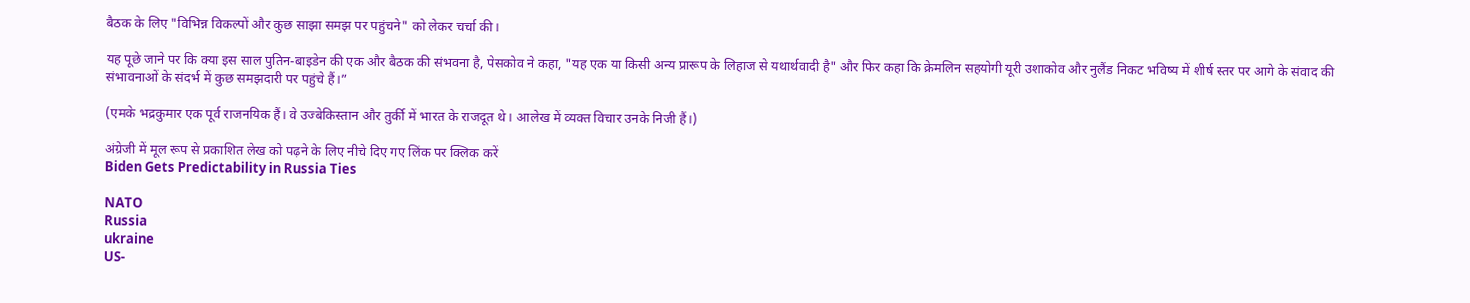बैठक के लिए "विभिन्न विकल्पों और कुछ साझा समझ पर पहुंचने" को लेकर चर्चा की।

यह पूछे जाने पर कि क्या इस साल पुतिन-बाइडेन की एक और बैठक की संभवना है, पेसकोव ने कहा, "यह एक या किसी अन्य प्रारूप के लिहाज से यथार्थवादी है" और फिर कहा कि क्रेमलिन सहयोगी यूरी उशाकोव और नुलैंड निकट भविष्य में शीर्ष स्तर पर आगे के संवाद की संभावनाओं के संदर्भ में कुछ समझदारी पर पहुंचे हैं।”

(एमके भद्रकुमार एक पूर्व राजनयिक हैं। वे उज्बेकिस्तान और तुर्की में भारत के राजदूत थे। आलेख में व्यक्त विचार उनके निजी हैं।)

अंग्रेजी में मूल रूप से प्रकाशित लेख को पढ़ने के लिए नीचे दिए गए लिंक पर क्लिक करें
Biden Gets Predictability in Russia Ties

NATO
Russia
ukraine
US-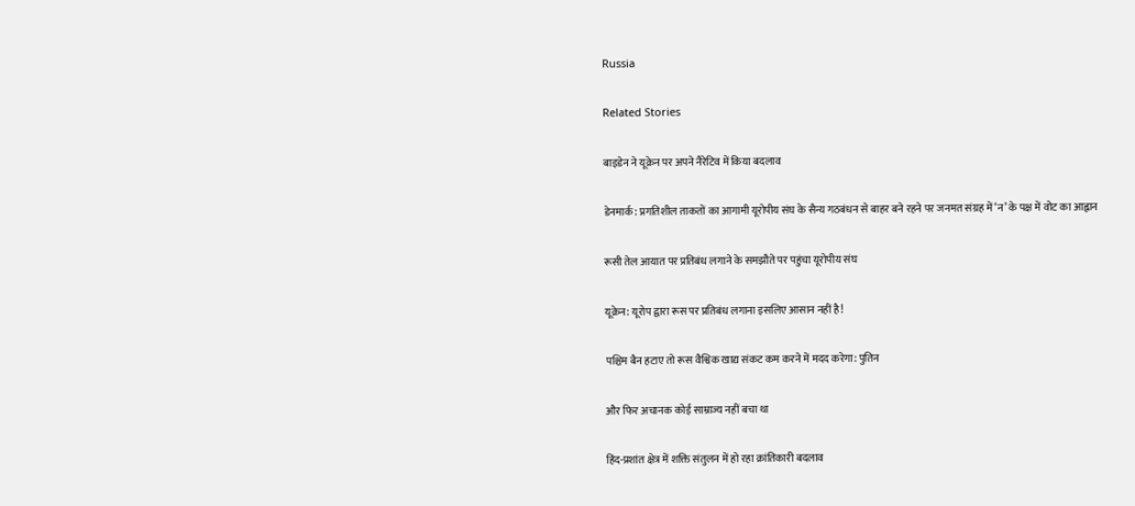Russia

Related Stories

बाइडेन ने यूक्रेन पर अपने नैरेटिव में किया बदलाव

डेनमार्क: प्रगतिशील ताकतों का आगामी यूरोपीय संघ के सैन्य गठबंधन से बाहर बने रहने पर जनमत संग्रह में ‘न’ के पक्ष में वोट का आह्वान

रूसी तेल आयात पर प्रतिबंध लगाने के समझौते पर पहुंचा यूरोपीय संघ

यूक्रेन: यूरोप द्वारा रूस पर प्रतिबंध लगाना इसलिए आसान नहीं है!

पश्चिम बैन हटाए तो रूस वैश्विक खाद्य संकट कम करने में मदद करेगा: पुतिन

और फिर अचानक कोई साम्राज्य नहीं बचा था

हिंद-प्रशांत क्षेत्र में शक्ति संतुलन में हो रहा क्रांतिकारी बदलाव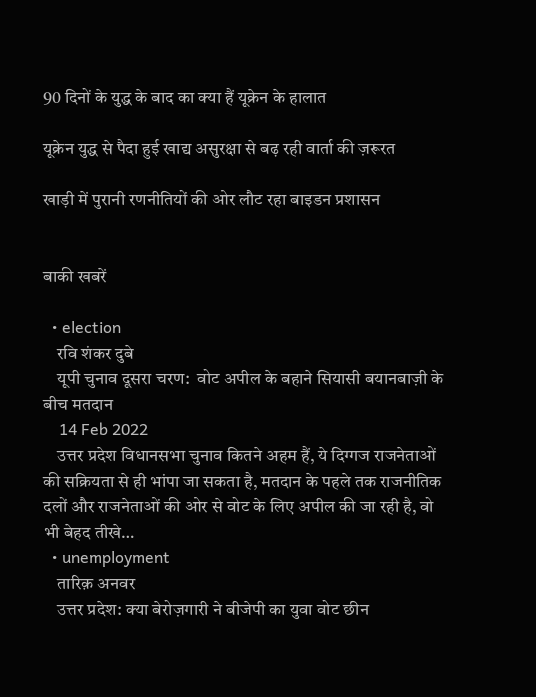90 दिनों के युद्ध के बाद का क्या हैं यूक्रेन के हालात

यूक्रेन युद्ध से पैदा हुई खाद्य असुरक्षा से बढ़ रही वार्ता की ज़रूरत

खाड़ी में पुरानी रणनीतियों की ओर लौट रहा बाइडन प्रशासन


बाकी खबरें

  • election
    रवि शंकर दुबे
    यूपी चुनाव दूसरा चरण:  वोट अपील के बहाने सियासी बयानबाज़ी के बीच मतदान
    14 Feb 2022
    उत्तर प्रदेश विधानसभा चुनाव कितने अहम हैं, ये दिग्गज राजनेताओं की सक्रियता से ही भांपा जा सकता है, मतदान के पहले तक राजनीतिक दलों और राजनेताओं की ओर से वोट के लिए अपील की जा रही है, वो भी बेहद तीखे…
  • unemployment
    तारिक़ अनवर
    उत्तर प्रदेश: क्या बेरोज़गारी ने बीजेपी का युवा वोट छीन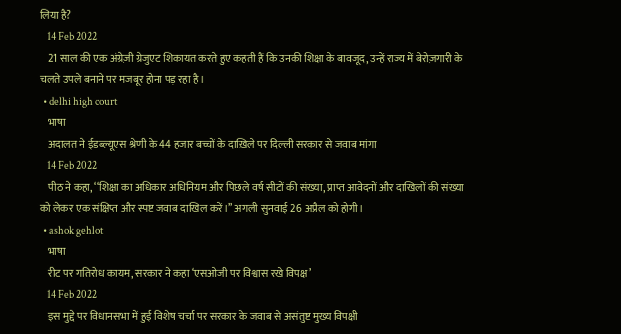लिया है?
    14 Feb 2022
    21 साल की एक अंग्रेज़ी ग्रेजुएट शिकायत करते हुए कहती हैं कि उनकी शिक्षा के बावजूद, उन्हें राज्य में बेरोज़गारी के चलते उपले बनाने पर मजबूर होना पड़ रहा है।
  • delhi high court
    भाषा
    अदालत ने ईडब्ल्यूएस श्रेणी के 44 हजार बच्चों के दाख़िले पर दिल्ली सरकार से जवाब मांगा
    14 Feb 2022
    पीठ ने कहा, ‘‘शिक्षा का अधिकार अधिनियम और पिछले वर्ष सीटों की संख्या, प्राप्त आवेदनों और दाखिलों की संख्या को लेकर एक संक्षिप्त और स्पष्ट जवाब दाखिल करें।’’ अगली सुनवाई 26 अप्रैल को होगी।
  • ashok gehlot
    भाषा
    रीट पर गतिरोध कायम, सरकार ने कहा ‘एसओजी पर विश्वास रखे विपक्ष’
    14 Feb 2022
    इस मुद्दे पर विधानसभा में हुई विशेष चर्चा पर सरकार के जवाब से असंतुष्ट मुख्य विपक्षी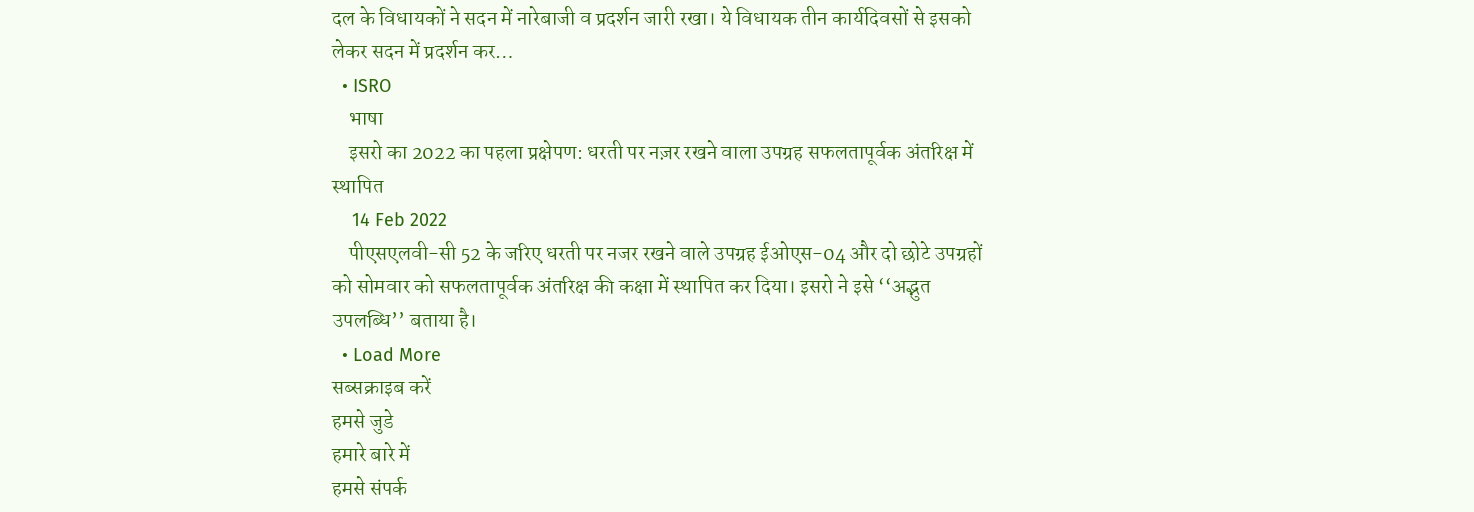दल के विधायकों ने सदन में नारेबाजी व प्रदर्शन जारी रखा। ये विधायक तीन कार्यदिवसों से इसको लेकर सदन में प्रदर्शन कर…
  • ISRO
    भाषा
    इसरो का 2022 का पहला प्रक्षेपण: धरती पर नज़र रखने वाला उपग्रह सफलतापूर्वक अंतरिक्ष में स्थापित
    14 Feb 2022
    पीएसएलवी-सी 52 के जरिए धरती पर नजर रखने वाले उपग्रह ईओएस-04 और दो छोटे उपग्रहों को सोमवार को सफलतापूर्वक अंतरिक्ष की कक्षा में स्थापित कर दिया। इसरो ने इसे ‘‘अद्भुत उपलब्धि’’ बताया है।
  • Load More
सब्सक्राइब करें
हमसे जुडे
हमारे बारे में
हमसे संपर्क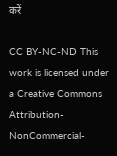करें

CC BY-NC-ND This work is licensed under a Creative Commons Attribution-NonCommercial-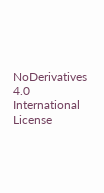NoDerivatives 4.0 International License